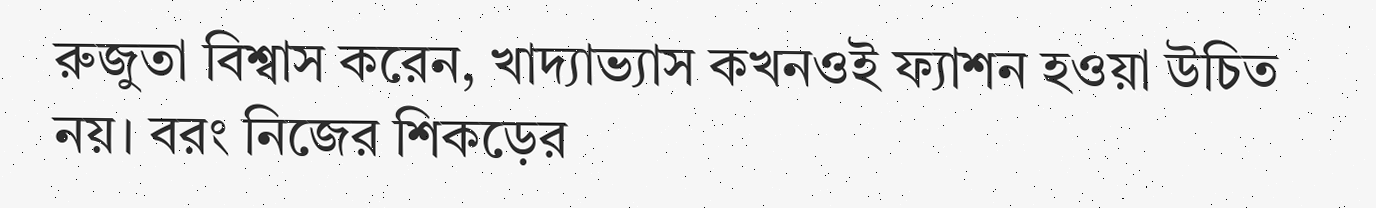রুজুতা বিশ্বাস করেন, খাদ্যাভ্যাস কখনওই ফ্যাশন হওয়া উচিত নয়। বরং নিজের শিকড়ের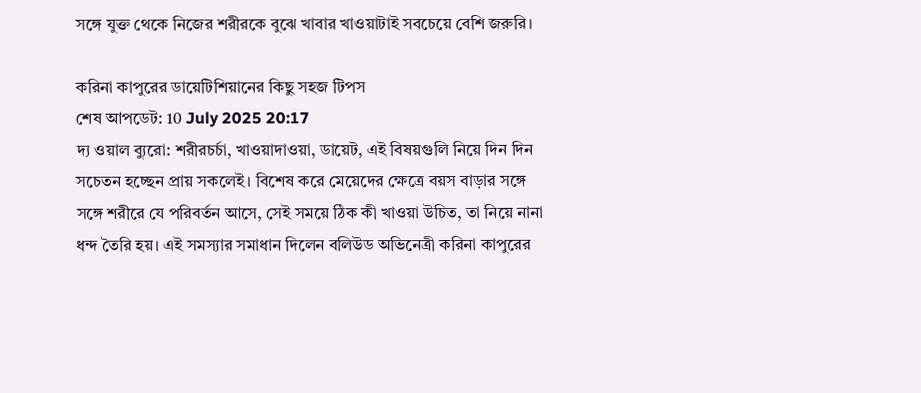সঙ্গে যুক্ত থেকে নিজের শরীরকে বুঝে খাবার খাওয়াটাই সবচেয়ে বেশি জরুরি।

করিনা কাপুরের ডায়েটিশিয়ানের কিছু সহজ টিপস
শেষ আপডেট: 10 July 2025 20:17
দ্য ওয়াল ব্যুরো: শরীরচর্চা, খাওয়াদাওয়া, ডায়েট, এই বিষয়গুলি নিয়ে দিন দিন সচেতন হচ্ছেন প্রায় সকলেই। বিশেষ করে মেয়েদের ক্ষেত্রে বয়স বাড়ার সঙ্গে সঙ্গে শরীরে যে পরিবর্তন আসে, সেই সময়ে ঠিক কী খাওয়া উচিত, তা নিয়ে নানা ধন্দ তৈরি হয়। এই সমস্যার সমাধান দিলেন বলিউড অভিনেত্রী করিনা কাপুরের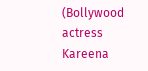(Bollywood actress Kareena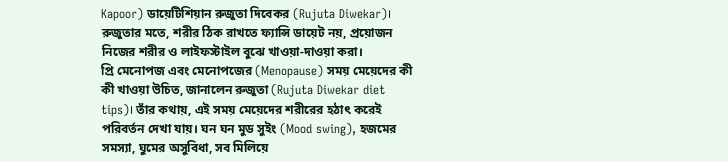Kapoor) ডায়েটিশিয়ান রুজুতা দিবেকর (Rujuta Diwekar)।
রুজুতার মতে, শরীর ঠিক রাখতে ফ্যান্সি ডায়েট নয়, প্রয়োজন নিজের শরীর ও লাইফস্টাইল বুঝে খাওয়া-দাওয়া করা।
প্রি মেনোপজ এবং মেনোপজের (Menopause) সময় মেয়েদের কী কী খাওয়া উচিত, জানালেন রুজুতা (Rujuta Diwekar diet tips)। তাঁর কথায়, এই সময় মেয়েদের শরীরের হঠাৎ করেই পরিবর্তন দেখা যায়। ঘন ঘন মুড সুইং (Mood swing), হজমের সমস্যা, ঘুমের অসুবিধা, সব মিলিয়ে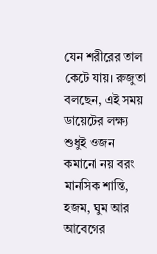যেন শরীরের তাল কেটে যায়। রুজুতা বলছেন, এই সময় ডায়েটের লক্ষ্য শুধুই ওজন কমানো নয় বরং মানসিক শান্তি, হজম, ঘুম আর আবেগের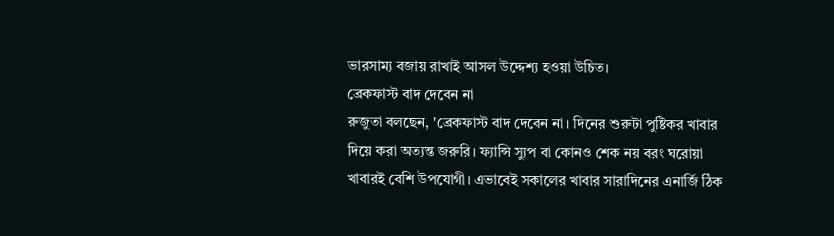ভারসাম্য বজায় রাখাই আসল উদ্দেশ্য হওয়া উচিত।
ব্রেকফাস্ট বাদ দেবেন না
রুজুতা বলছেন, 'ব্রেকফাস্ট বাদ দেবেন না। দিনের শুরুটা পুষ্টিকর খাবার দিয়ে করা অত্যন্ত জরুরি। ফ্যান্সি স্যুপ বা কোনও শেক নয় বরং ঘরোয়া খাবারই বেশি উপযোগী। এভাবেই সকালের খাবার সারাদিনের এনার্জি ঠিক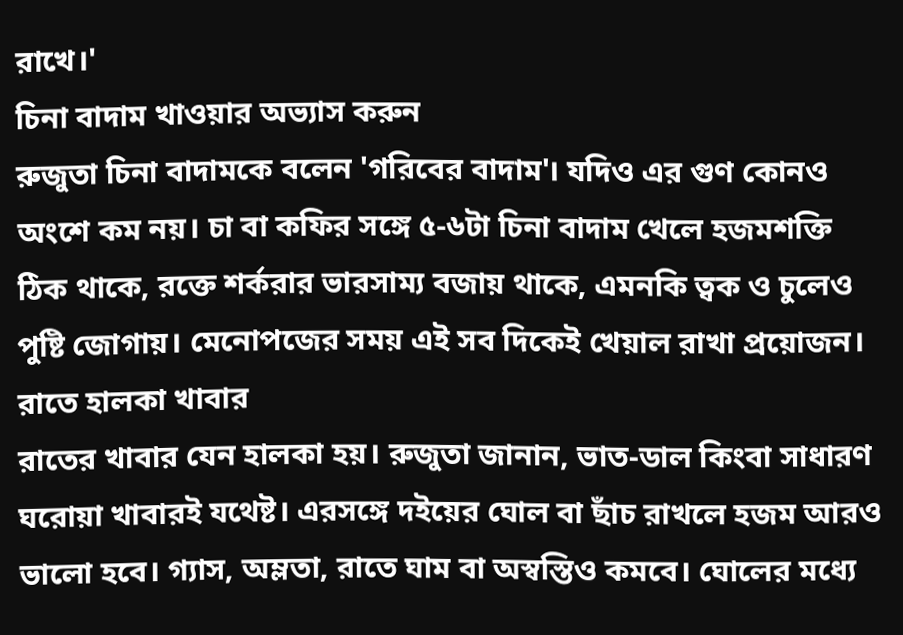রাখে।'
চিনা বাদাম খাওয়ার অভ্যাস করুন
রুজুতা চিনা বাদামকে বলেন 'গরিবের বাদাম'। যদিও এর গুণ কোনও অংশে কম নয়। চা বা কফির সঙ্গে ৫-৬টা চিনা বাদাম খেলে হজমশক্তি ঠিক থাকে, রক্তে শর্করার ভারসাম্য বজায় থাকে, এমনকি ত্বক ও চুলেও পুষ্টি জোগায়। মেনোপজের সময় এই সব দিকেই খেয়াল রাখা প্রয়োজন।
রাতে হালকা খাবার
রাতের খাবার যেন হালকা হয়। রুজুতা জানান, ভাত-ডাল কিংবা সাধারণ ঘরোয়া খাবারই যথেষ্ট। এরসঙ্গে দইয়ের ঘোল বা ছাঁচ রাখলে হজম আরও ভালো হবে। গ্যাস, অম্লতা, রাতে ঘাম বা অস্বস্তিও কমবে। ঘোলের মধ্যে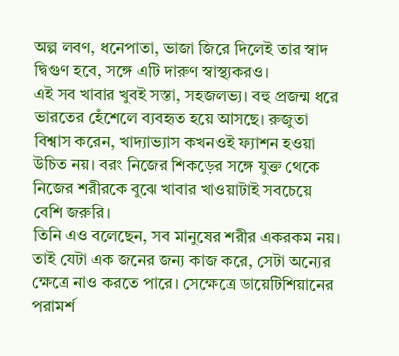অল্প লবণ, ধনেপাতা, ভাজা জিরে দিলেই তার স্বাদ দ্বিগুণ হবে, সঙ্গে এটি দারুণ স্বাস্থ্যকরও।
এই সব খাবার খুবই সস্তা, সহজলভ্য। বহু প্রজন্ম ধরে ভারতের হেঁশেলে ব্যবহৃত হয়ে আসছে। রুজুতা বিশ্বাস করেন, খাদ্যাভ্যাস কখনওই ফ্যাশন হওয়া উচিত নয়। বরং নিজের শিকড়ের সঙ্গে যুক্ত থেকে নিজের শরীরকে বুঝে খাবার খাওয়াটাই সবচেয়ে বেশি জরুরি।
তিনি এও বলেছেন, সব মানুষের শরীর একরকম নয়। তাই যেটা এক জনের জন্য কাজ করে, সেটা অন্যের ক্ষেত্রে নাও করতে পারে। সেক্ষেত্রে ডায়েটিশিয়ানের পরামর্শ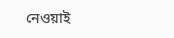নেওয়াই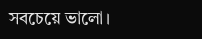সবচেয়ে ভালো।